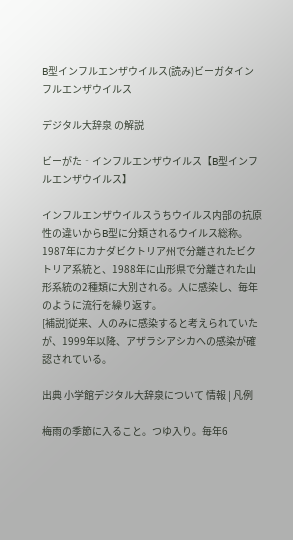B型インフルエンザウイルス(読み)ビーガタインフルエンザウイルス

デジタル大辞泉 の解説

ビーがた‐インフルエンザウイルス【B型インフルエンザウイルス】

インフルエンザウイルスうちウイルス内部の抗原性の違いからB型に分類されるウイルス総称。1987年にカナダビクトリア州で分離されたビクトリア系統と、1988年に山形県で分離された山形系統の2種類に大別される。人に感染し、毎年のように流行を繰り返す。
[補説]従来、人のみに感染すると考えられていたが、1999年以降、アザラシアシカへの感染が確認されている。

出典 小学館デジタル大辞泉について 情報 | 凡例

梅雨の季節に入ること。つゆ入り。毎年6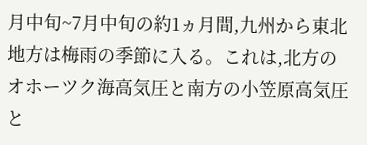月中旬~7月中旬の約1ヵ月間,九州から東北地方は梅雨の季節に入る。これは,北方のオホーツク海高気圧と南方の小笠原高気圧と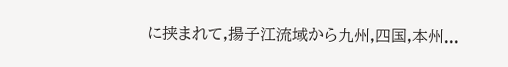に挟まれて,揚子江流域から九州,四国,本州...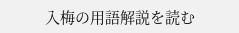入梅の用語解説を読む